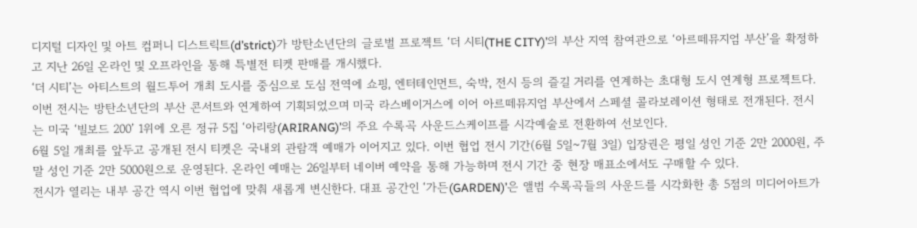디지털 디자인 및 아트 컴퍼니 디스트릭트(d’strict)가 방탄소년단의 글로벌 프로젝트 ‘더 시티(THE CITY)’의 부산 지역 참여관으로 ‘아르떼뮤지엄 부산’을 확정하고 지난 26일 온라인 및 오프라인을 통해 특별전 티켓 판매를 개시했다.
‘더 시티’는 아티스트의 월드투어 개최 도시를 중심으로 도심 전역에 쇼핑, 엔터테인먼트, 숙박, 전시 등의 즐길 거리를 연계하는 초대형 도시 연계형 프로젝트다.
이번 전시는 방탄소년단의 부산 콘서트와 연계하여 기획되었으며 미국 라스베이거스에 이어 아르떼뮤지엄 부산에서 스페셜 콜라보레이션 형태로 전개된다. 전시는 미국 ‘빌보드 200’ 1위에 오른 정규 5집 ‘아리랑(ARIRANG)’의 주요 수록곡 사운드스케이프를 시각예술로 전환하여 선보인다.
6월 5일 개최를 앞두고 공개된 전시 티켓은 국내외 관람객 예매가 이어지고 있다. 이번 협업 전시 기간(6월 5일~7월 3일) 입장권은 평일 성인 기준 2만 2000원, 주말 성인 기준 2만 5000원으로 운영된다. 온라인 예매는 26일부터 네이버 예약을 통해 가능하며 전시 기간 중 현장 매표소에서도 구매할 수 있다.
전시가 열리는 내부 공간 역시 이번 협업에 맞춰 새롭게 변신한다. 대표 공간인 ‘가든(GARDEN)’은 앨범 수록곡들의 사운드를 시각화한 총 5점의 미디어아트가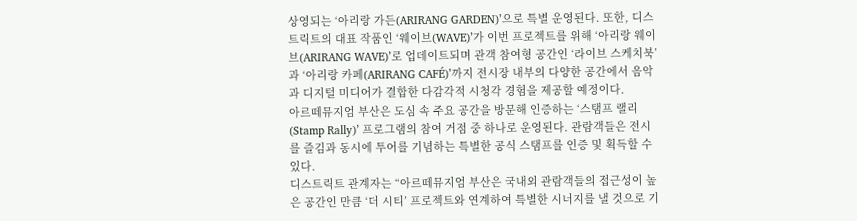상영되는 ‘아리랑 가든(ARIRANG GARDEN)’으로 특별 운영된다. 또한, 디스트릭트의 대표 작품인 ‘웨이브(WAVE)’가 이번 프로젝트를 위해 ‘아리랑 웨이브(ARIRANG WAVE)’로 업데이트되며 관객 참여형 공간인 ‘라이브 스케치북’과 ‘아리랑 카페(ARIRANG CAFÉ)’까지 전시장 내부의 다양한 공간에서 음악과 디지털 미디어가 결합한 다감각적 시청각 경험을 제공할 예정이다.
아르떼뮤지엄 부산은 도심 속 주요 공간을 방문해 인증하는 ‘스탬프 랠리(Stamp Rally)’ 프로그램의 참여 거점 중 하나로 운영된다. 관람객들은 전시를 즐김과 동시에 투어를 기념하는 특별한 공식 스탬프를 인증 및 획득할 수 있다.
디스트릭트 관계자는 “아르떼뮤지엄 부산은 국내외 관람객들의 접근성이 높은 공간인 만큼 ‘더 시티’ 프로젝트와 연계하여 특별한 시너지를 낼 것으로 기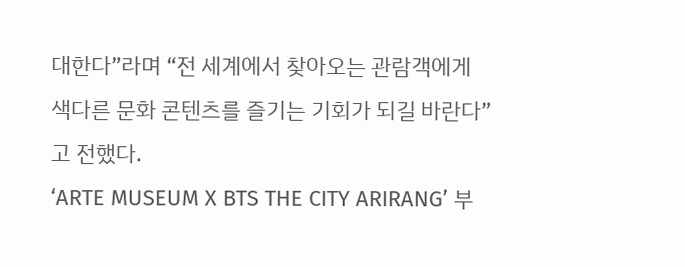대한다”라며 “전 세계에서 찾아오는 관람객에게 색다른 문화 콘텐츠를 즐기는 기회가 되길 바란다”고 전했다.
‘ARTE MUSEUM X BTS THE CITY ARIRANG’ 부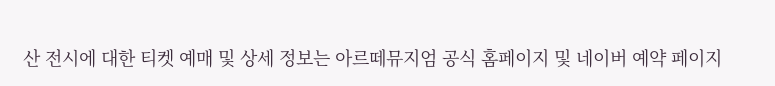산 전시에 대한 티켓 예매 및 상세 정보는 아르떼뮤지엄 공식 홈페이지 및 네이버 예약 페이지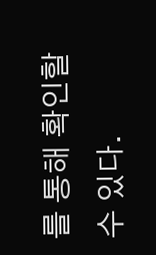를 통해 확인할 수 있다.